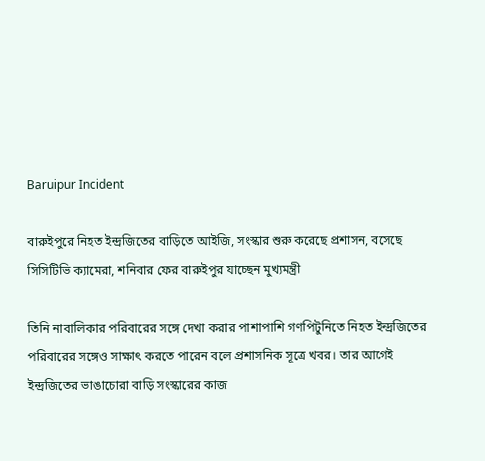Baruipur Incident

বারুইপুরে নিহত ইন্দ্রজিতের বাড়িতে আইজি, সংস্কার শুরু করেছে প্রশাসন, বসেছে সিসিটিভি ক্যামেরা, শনিবার ফের বারুইপুর যাচ্ছেন মুখ্যমন্ত্রী

তিনি নাবালিকার পরিবারের সঙ্গে দেখা করার পাশাপাশি গণপিটুনিতে নিহত ইন্দ্রজিতের পরিবারের সঙ্গেও সাক্ষাৎ করতে পারেন বলে প্রশাসনিক সূত্রে খবর। তার আগেই ইন্দ্রজিতের ভাঙাচোরা বাড়ি সংস্কারের কাজ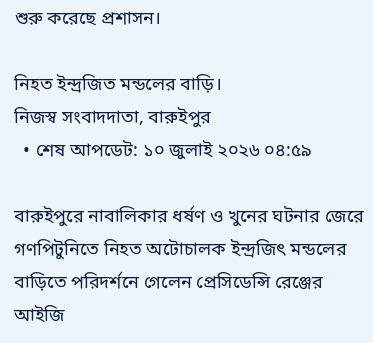শুরু করেছে প্রশাসন।

নিহত ইন্দ্রজিত মন্ডলের বাড়ি।
নিজস্ব সংবাদদাতা, বারুইপুর
  • শেষ আপডেট: ১০ জুলাই ২০২৬ ০৪:৫৯

বারুইপুরে নাবালিকার ধর্ষণ ও খুনের ঘটনার জেরে গণপিটুনিতে নিহত অটোচালক ইন্দ্রজিৎ মন্ডলের বাড়িতে পরিদর্শনে গেলেন প্রেসিডেন্সি রেঞ্জের আইজি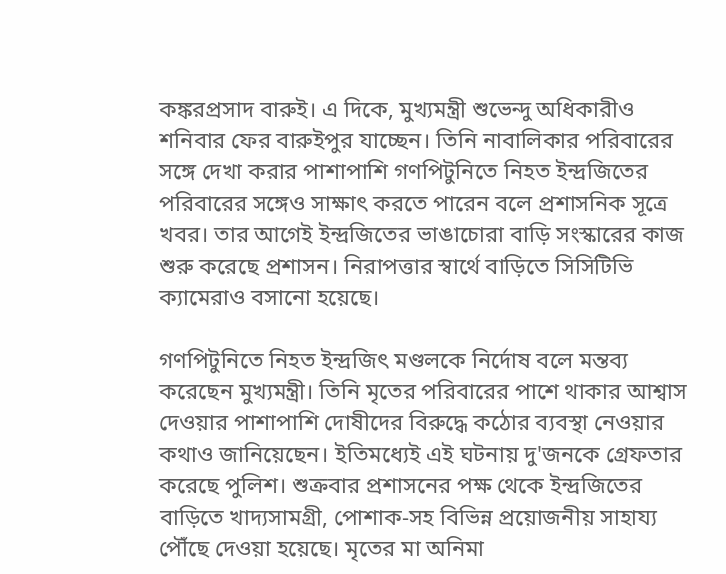কঙ্করপ্রসাদ বারুই। এ দিকে, মুখ্যমন্ত্রী শুভেন্দু অধিকারীও শনিবার ফের বারুইপুর যাচ্ছেন। তিনি নাবালিকার পরিবারের সঙ্গে দেখা করার পাশাপাশি গণপিটুনিতে নিহত ইন্দ্রজিতের পরিবারের সঙ্গেও সাক্ষাৎ করতে পারেন বলে প্রশাসনিক সূত্রে খবর। তার আগেই ইন্দ্রজিতের ভাঙাচোরা বাড়ি সংস্কারের কাজ শুরু করেছে প্রশাসন। নিরাপত্তার স্বার্থে বাড়িতে সিসিটিভি ক্যামেরাও বসানো হয়েছে।

গণপিটুনিতে নিহত ইন্দ্রজিৎ মণ্ডলকে নির্দোষ বলে মন্তব্য করেছেন মুখ্যমন্ত্রী। তিনি মৃতের পরিবারের পাশে থাকার আশ্বাস দেওয়ার পাশাপাশি দোষীদের বিরুদ্ধে কঠোর ব্যবস্থা নেওয়ার কথাও জানিয়েছেন। ইতিমধ্যেই এই ঘটনায় দু'জনকে গ্রেফতার করেছে পুলিশ। শুক্রবার প্রশাসনের পক্ষ থেকে ইন্দ্রজিতের বাড়িতে খাদ্যসামগ্রী, পোশাক-সহ বিভিন্ন প্রয়োজনীয় সাহায্য পৌঁছে দেওয়া হয়েছে। মৃতের মা অনিমা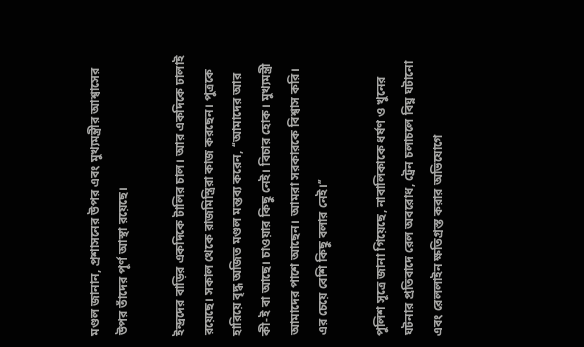মণ্ডল জানান, প্রশাসনের উপর এবং মুখ্যমন্ত্রীর আশ্বাসের উপর তাঁদের পূর্ণ আস্থা রয়েছে।

ইন্দ্রদের বাড়ির একদিকে টালির চাল। আর একদিকে ঢালাই রয়েছে। সকাল থেকে রাজমিস্ত্রিরা কাজ করছেন। পুত্রকে হারিয়ে বৃদ্ধ অজিত মণ্ডল মন্তব্য করেন, ‘‘আমাদের আর কী-ই বা আছে। চাওয়ার কিছু নেই। বিচার হোক। মুখ্যমন্ত্রী আমাদের পাশে আছেন। আমরা সরকারকে বিশ্বাস করি। এর চেয়ে বেশি কিছু বলার নেই।’’

পুলিশ সূত্রে জানা গিয়েছে, নাবালিকাকে ধর্ষণ ও খুনের ঘটনার প্রতিবাদে রেল অবরোধ, ট্রেন চলাচলে বিঘ্ন ঘটানো এবং রেললাইন ক্ষতিগ্রস্ত করার অভিযোগে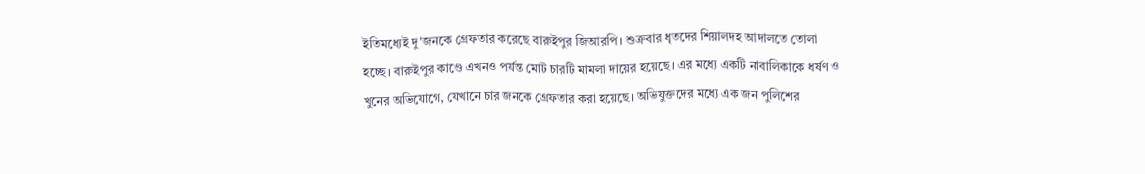ইতিমধ্যেই দু'জনকে গ্রেফতার করেছে বারুইপুর জিআরপি। শুক্রবার ধৃতদের শিয়ালদহ আদালতে তোলা হচ্ছে। বারুইপুর কাণ্ডে এখনও পর্যন্ত মোট চারটি মামলা দায়ের হয়েছে। এর মধ্যে একটি নাবালিকাকে ধর্ষণ ও খুনের অভিযোগে, যেখানে চার জনকে গ্রেফতার করা হয়েছে। অভিযুক্তদের মধ্যে এক জন পুলিশের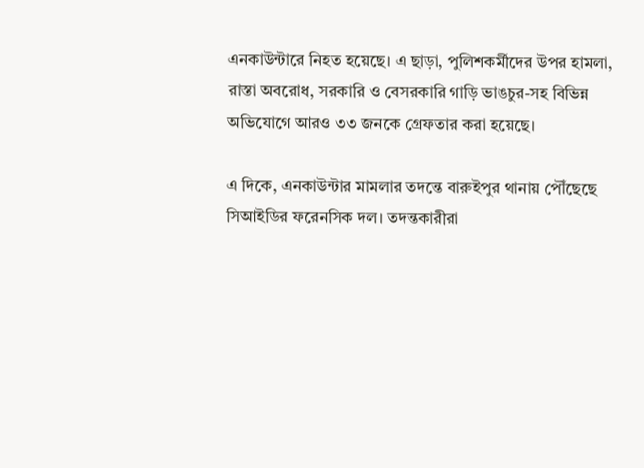এনকাউন্টারে নিহত হয়েছে। এ ছাড়া, পুলিশকর্মীদের উপর হামলা, রাস্তা অবরোধ, সরকারি ও বেসরকারি গাড়ি ভাঙচুর-সহ বিভিন্ন অভিযোগে আরও ৩৩ জনকে গ্রেফতার করা হয়েছে।

এ দিকে, এনকাউন্টার মামলার তদন্তে বারুইপুর থানায় পৌঁছেছে সিআইডির ফরেনসিক দল। তদন্তকারীরা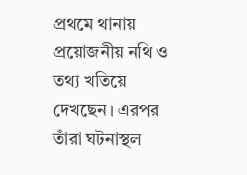প্রথমে থানায় প্রয়োজনীয় নথি ও তথ্য খতিয়ে দেখছেন। এরপর তাঁরা ঘটনাস্থল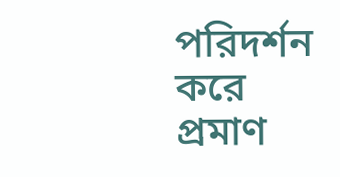পরিদর্শন করে প্রমাণ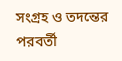সংগ্রহ ও তদন্তের পরবর্তী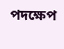পদক্ষেপ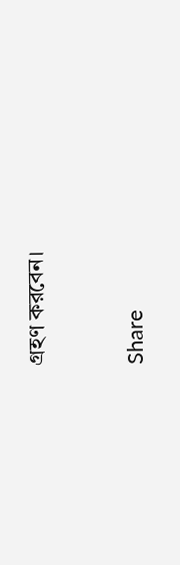গ্রহণ করবেন।


Share